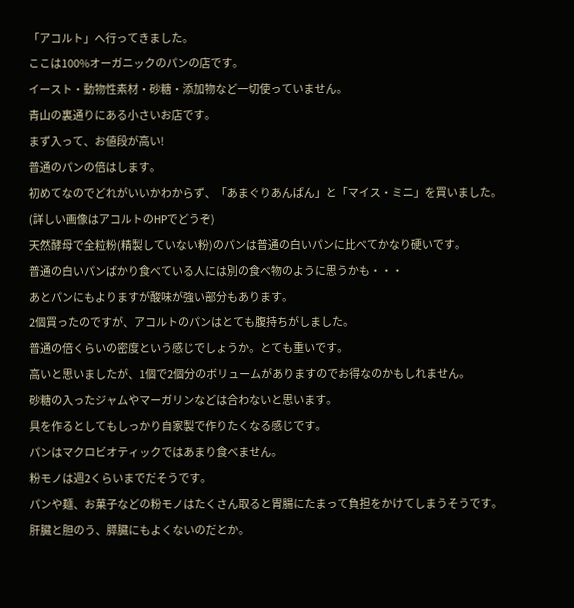「アコルト」へ行ってきました。
ここは100%オーガニックのパンの店です。
イースト・動物性素材・砂糖・添加物など一切使っていません。
青山の裏通りにある小さいお店です。
まず入って、お値段が高い!
普通のパンの倍はします。
初めてなのでどれがいいかわからず、「あまぐりあんぱん」と「マイス・ミニ」を買いました。
(詳しい画像はアコルトのHPでどうぞ)
天然酵母で全粒粉(精製していない粉)のパンは普通の白いパンに比べてかなり硬いです。
普通の白いパンばかり食べている人には別の食べ物のように思うかも・・・
あとパンにもよりますが酸味が強い部分もあります。
2個買ったのですが、アコルトのパンはとても腹持ちがしました。
普通の倍くらいの密度という感じでしょうか。とても重いです。
高いと思いましたが、1個で2個分のボリュームがありますのでお得なのかもしれません。
砂糖の入ったジャムやマーガリンなどは合わないと思います。
具を作るとしてもしっかり自家製で作りたくなる感じです。
パンはマクロビオティックではあまり食べません。
粉モノは週2くらいまでだそうです。
パンや麺、お菓子などの粉モノはたくさん取ると胃腸にたまって負担をかけてしまうそうです。
肝臓と胆のう、膵臓にもよくないのだとか。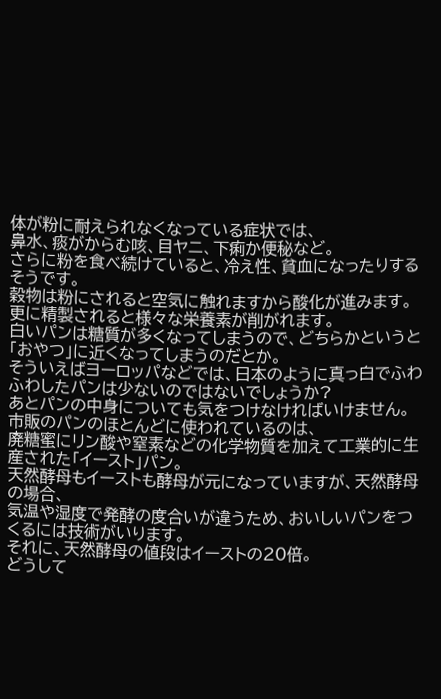体が粉に耐えられなくなっている症状では、
鼻水、痰がからむ咳、目ヤニ、下痢か便秘など。
さらに粉を食べ続けていると、冷え性、貧血になったりするそうです。
穀物は粉にされると空気に触れますから酸化が進みます。
更に精製されると様々な栄養素が削がれます。
白いパンは糖質が多くなってしまうので、どちらかというと「おやつ」に近くなってしまうのだとか。
そういえばヨーロッパなどでは、日本のように真っ白でふわふわしたパンは少ないのではないでしょうか?
あとパンの中身についても気をつけなければいけません。
市販のパンのほとんどに使われているのは、
廃糖蜜にリン酸や窒素などの化学物質を加えて工業的に生産された「イースト」パン。
天然酵母もイーストも酵母が元になっていますが、天然酵母の場合、
気温や湿度で発酵の度合いが違うため、おいしいパンをつくるには技術がいります。
それに、天然酵母の値段はイーストの20倍。
どうして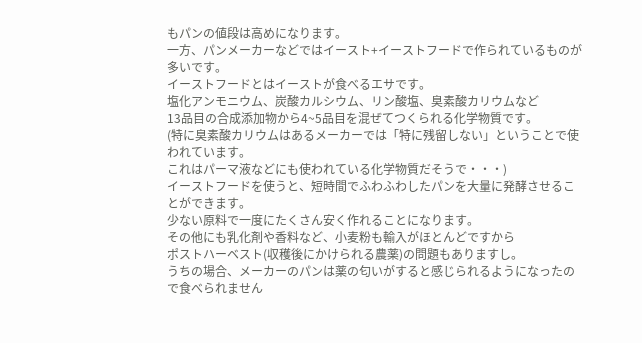もパンの値段は高めになります。
一方、パンメーカーなどではイースト+イーストフードで作られているものが多いです。
イーストフードとはイーストが食べるエサです。
塩化アンモニウム、炭酸カルシウム、リン酸塩、臭素酸カリウムなど
13品目の合成添加物から4~5品目を混ぜてつくられる化学物質です。
(特に臭素酸カリウムはあるメーカーでは「特に残留しない」ということで使われています。
これはパーマ液などにも使われている化学物質だそうで・・・)
イーストフードを使うと、短時間でふわふわしたパンを大量に発酵させることができます。
少ない原料で一度にたくさん安く作れることになります。
その他にも乳化剤や香料など、小麦粉も輸入がほとんどですから
ポストハーベスト(収穫後にかけられる農薬)の問題もありますし。
うちの場合、メーカーのパンは薬の匂いがすると感じられるようになったので食べられません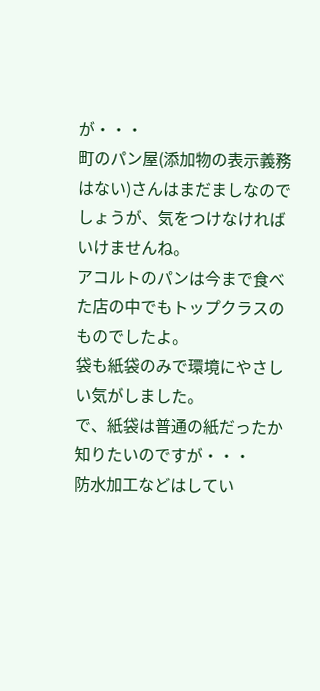が・・・
町のパン屋(添加物の表示義務はない)さんはまだましなのでしょうが、気をつけなければいけませんね。
アコルトのパンは今まで食べた店の中でもトップクラスのものでしたよ。
袋も紙袋のみで環境にやさしい気がしました。
で、紙袋は普通の紙だったか知りたいのですが・・・
防水加工などはしてい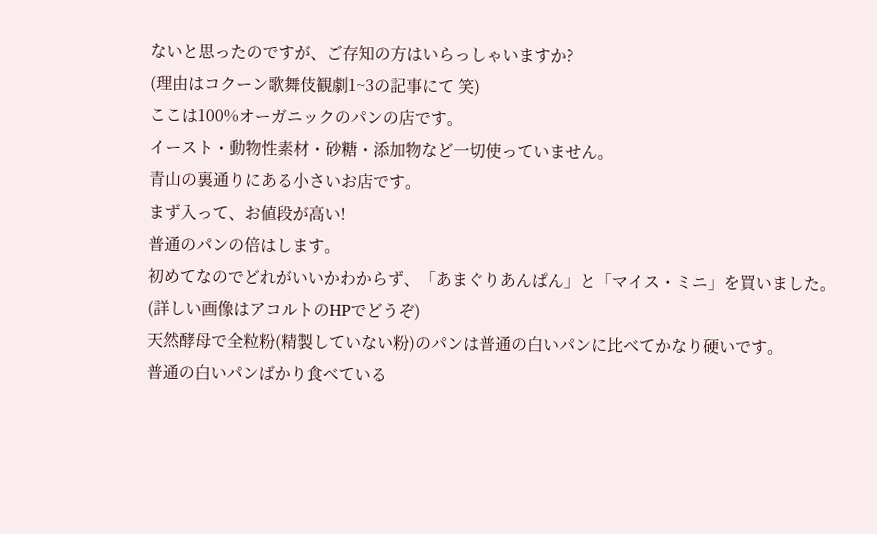ないと思ったのですが、ご存知の方はいらっしゃいますか?
(理由はコクーン歌舞伎観劇1~3の記事にて 笑)
ここは100%オーガニックのパンの店です。
イースト・動物性素材・砂糖・添加物など一切使っていません。
青山の裏通りにある小さいお店です。
まず入って、お値段が高い!
普通のパンの倍はします。
初めてなのでどれがいいかわからず、「あまぐりあんぱん」と「マイス・ミニ」を買いました。
(詳しい画像はアコルトのHPでどうぞ)
天然酵母で全粒粉(精製していない粉)のパンは普通の白いパンに比べてかなり硬いです。
普通の白いパンばかり食べている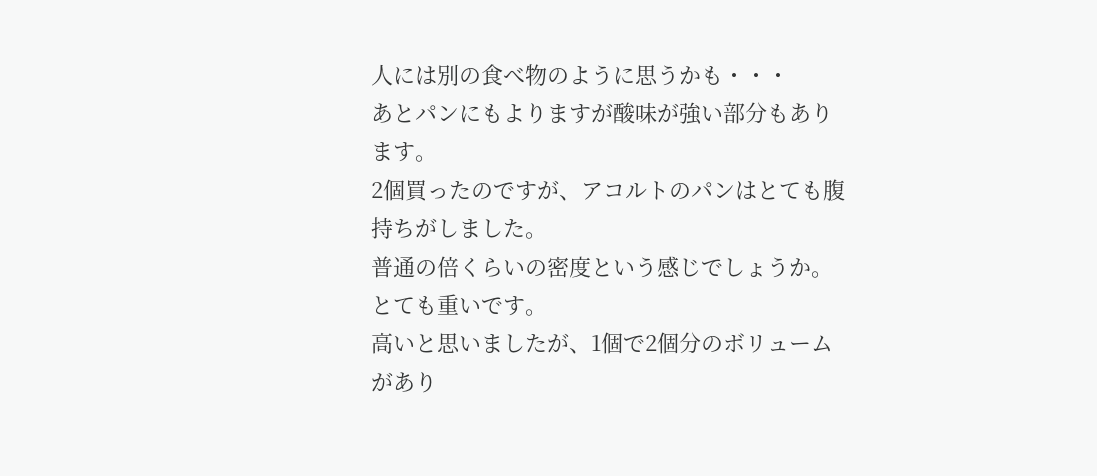人には別の食べ物のように思うかも・・・
あとパンにもよりますが酸味が強い部分もあります。
2個買ったのですが、アコルトのパンはとても腹持ちがしました。
普通の倍くらいの密度という感じでしょうか。とても重いです。
高いと思いましたが、1個で2個分のボリュームがあり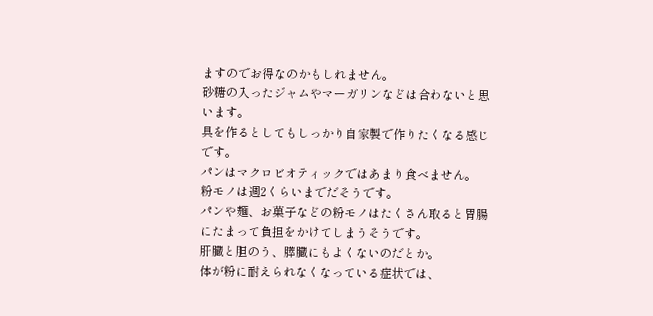ますのでお得なのかもしれません。
砂糖の入ったジャムやマーガリンなどは合わないと思います。
具を作るとしてもしっかり自家製で作りたくなる感じです。
パンはマクロビオティックではあまり食べません。
粉モノは週2くらいまでだそうです。
パンや麺、お菓子などの粉モノはたくさん取ると胃腸にたまって負担をかけてしまうそうです。
肝臓と胆のう、膵臓にもよくないのだとか。
体が粉に耐えられなくなっている症状では、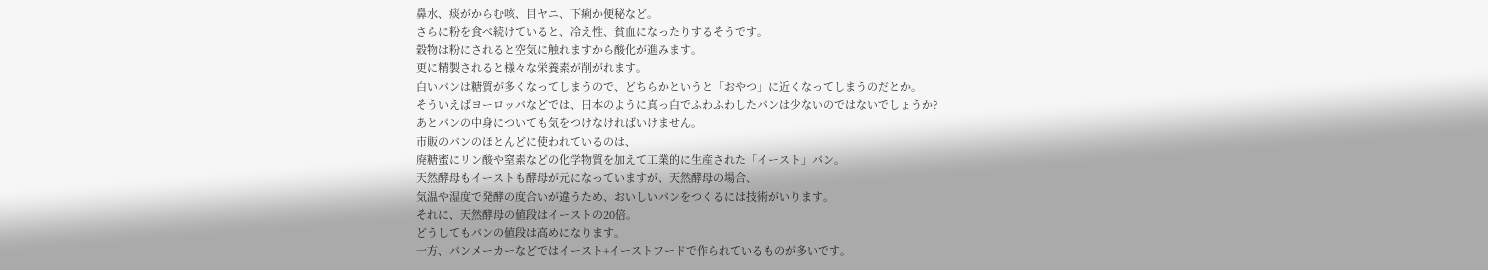鼻水、痰がからむ咳、目ヤニ、下痢か便秘など。
さらに粉を食べ続けていると、冷え性、貧血になったりするそうです。
穀物は粉にされると空気に触れますから酸化が進みます。
更に精製されると様々な栄養素が削がれます。
白いパンは糖質が多くなってしまうので、どちらかというと「おやつ」に近くなってしまうのだとか。
そういえばヨーロッパなどでは、日本のように真っ白でふわふわしたパンは少ないのではないでしょうか?
あとパンの中身についても気をつけなければいけません。
市販のパンのほとんどに使われているのは、
廃糖蜜にリン酸や窒素などの化学物質を加えて工業的に生産された「イースト」パン。
天然酵母もイーストも酵母が元になっていますが、天然酵母の場合、
気温や湿度で発酵の度合いが違うため、おいしいパンをつくるには技術がいります。
それに、天然酵母の値段はイーストの20倍。
どうしてもパンの値段は高めになります。
一方、パンメーカーなどではイースト+イーストフードで作られているものが多いです。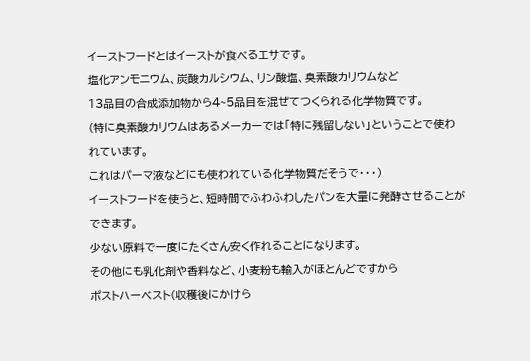イーストフードとはイーストが食べるエサです。
塩化アンモニウム、炭酸カルシウム、リン酸塩、臭素酸カリウムなど
13品目の合成添加物から4~5品目を混ぜてつくられる化学物質です。
(特に臭素酸カリウムはあるメーカーでは「特に残留しない」ということで使われています。
これはパーマ液などにも使われている化学物質だそうで・・・)
イーストフードを使うと、短時間でふわふわしたパンを大量に発酵させることができます。
少ない原料で一度にたくさん安く作れることになります。
その他にも乳化剤や香料など、小麦粉も輸入がほとんどですから
ポストハーベスト(収穫後にかけら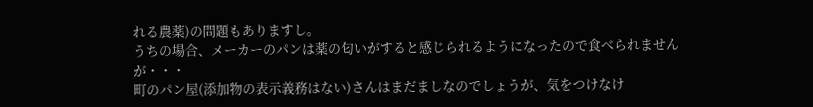れる農薬)の問題もありますし。
うちの場合、メーカーのパンは薬の匂いがすると感じられるようになったので食べられませんが・・・
町のパン屋(添加物の表示義務はない)さんはまだましなのでしょうが、気をつけなけ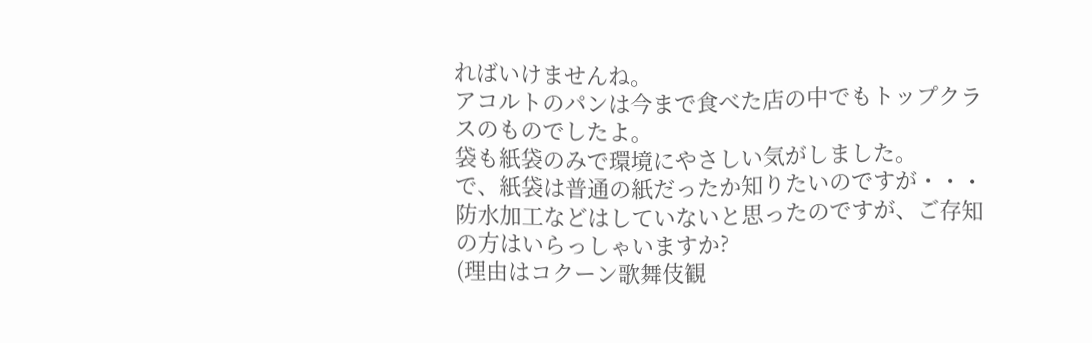ればいけませんね。
アコルトのパンは今まで食べた店の中でもトップクラスのものでしたよ。
袋も紙袋のみで環境にやさしい気がしました。
で、紙袋は普通の紙だったか知りたいのですが・・・
防水加工などはしていないと思ったのですが、ご存知の方はいらっしゃいますか?
(理由はコクーン歌舞伎観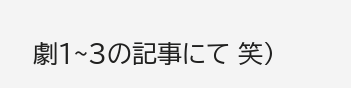劇1~3の記事にて 笑)